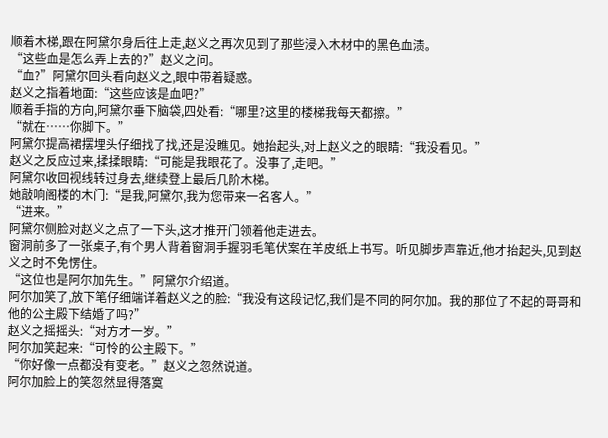顺着木梯,跟在阿黛尔身后往上走,赵义之再次见到了那些浸入木材中的黑色血渍。
“这些血是怎么弄上去的?”赵义之问。
“血?”阿黛尔回头看向赵义之,眼中带着疑惑。
赵义之指着地面:“这些应该是血吧?”
顺着手指的方向,阿黛尔垂下脑袋,四处看:“哪里?这里的楼梯我每天都擦。”
“就在……你脚下。”
阿黛尔提高裙摆埋头仔细找了找,还是没瞧见。她抬起头,对上赵义之的眼睛:“我没看见。”
赵义之反应过来,揉揉眼睛:“可能是我眼花了。没事了,走吧。”
阿黛尔收回视线转过身去,继续登上最后几阶木梯。
她敲响阁楼的木门:“是我,阿黛尔,我为您带来一名客人。”
“进来。”
阿黛尔侧脸对赵义之点了一下头,这才推开门领着他走进去。
窗洞前多了一张桌子,有个男人背着窗洞手握羽毛笔伏案在羊皮纸上书写。听见脚步声靠近,他才抬起头,见到赵义之时不免愣住。
“这位也是阿尔加先生。”阿黛尔介绍道。
阿尔加笑了,放下笔仔细端详着赵义之的脸:“我没有这段记忆,我们是不同的阿尔加。我的那位了不起的哥哥和他的公主殿下结婚了吗?”
赵义之摇摇头:“对方才一岁。”
阿尔加笑起来:“可怜的公主殿下。”
“你好像一点都没有变老。”赵义之忽然说道。
阿尔加脸上的笑忽然显得落寞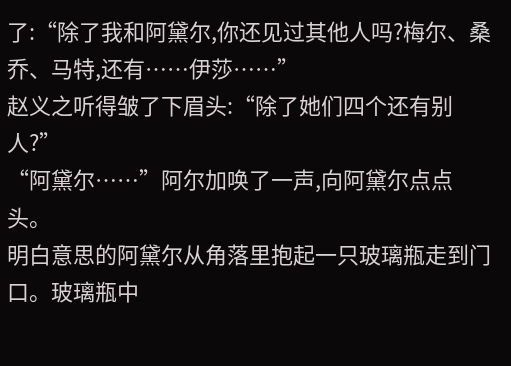了:“除了我和阿黛尔,你还见过其他人吗?梅尔、桑乔、马特,还有……伊莎……”
赵义之听得皱了下眉头:“除了她们四个还有别人?”
“阿黛尔……”阿尔加唤了一声,向阿黛尔点点头。
明白意思的阿黛尔从角落里抱起一只玻璃瓶走到门口。玻璃瓶中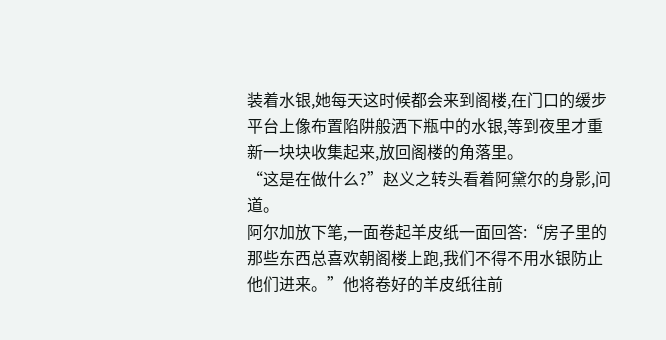装着水银,她每天这时候都会来到阁楼,在门口的缓步平台上像布置陷阱般洒下瓶中的水银,等到夜里才重新一块块收集起来,放回阁楼的角落里。
“这是在做什么?”赵义之转头看着阿黛尔的身影,问道。
阿尔加放下笔,一面卷起羊皮纸一面回答:“房子里的那些东西总喜欢朝阁楼上跑,我们不得不用水银防止他们进来。”他将卷好的羊皮纸往前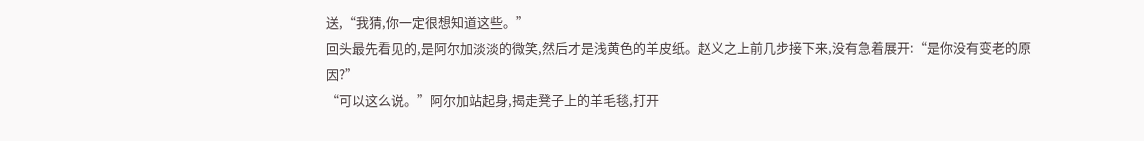送,“我猜,你一定很想知道这些。”
回头最先看见的,是阿尔加淡淡的微笑,然后才是浅黄色的羊皮纸。赵义之上前几步接下来,没有急着展开:“是你没有变老的原因?”
“可以这么说。”阿尔加站起身,揭走凳子上的羊毛毯,打开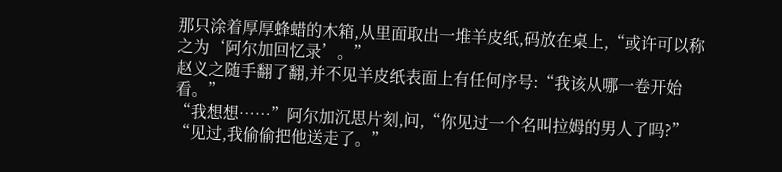那只涂着厚厚蜂蜡的木箱,从里面取出一堆羊皮纸,码放在桌上,“或许可以称之为‘阿尔加回忆录’。”
赵义之随手翻了翻,并不见羊皮纸表面上有任何序号:“我该从哪一卷开始看。”
“我想想……”阿尔加沉思片刻,问,“你见过一个名叫拉姆的男人了吗?”
“见过,我偷偷把他送走了。”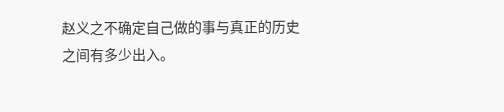赵义之不确定自己做的事与真正的历史之间有多少出入。